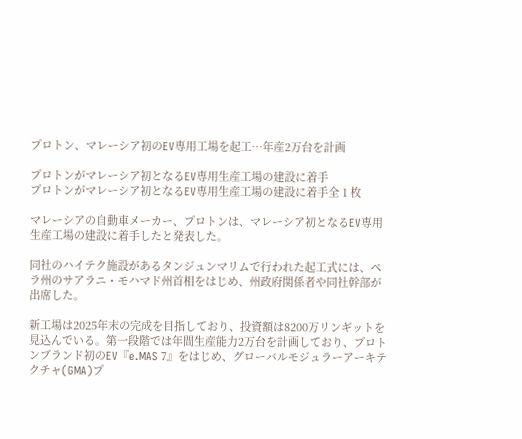プロトン、マレーシア初のEV専用工場を起工…年産2万台を計画

プロトンがマレーシア初となるEV専用生産工場の建設に着手
プロトンがマレーシア初となるEV専用生産工場の建設に着手全 1 枚

マレーシアの自動車メーカー、プロトンは、マレーシア初となるEV専用生産工場の建設に着手したと発表した。

同社のハイテク施設があるタンジュンマリムで行われた起工式には、ペラ州のサアラニ・モハマド州首相をはじめ、州政府関係者や同社幹部が出席した。

新工場は2025年末の完成を目指しており、投資額は8200万リンギットを見込んでいる。第一段階では年間生産能力2万台を計画しており、プロトンブランド初のEV『e.MAS 7』をはじめ、グローバルモジュラーアーキテクチャ(GMA)プ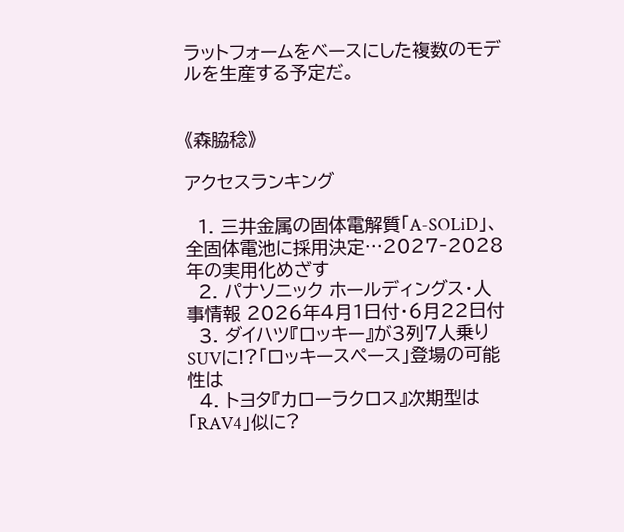ラットフォームをベースにした複数のモデルを生産する予定だ。


《森脇稔》

アクセスランキング

  1. 三井金属の固体電解質「A-SOLiD」、全固体電池に採用決定…2027‐2028年の実用化めざす
  2. パナソニック ホールディングス・人事情報 2026年4月1日付・6月22日付
  3. ダイハツ『ロッキー』が3列7人乗りSUVに!?「ロッキースペース」登場の可能性は
  4. トヨタ『カローラクロス』次期型は「RAV4」似に?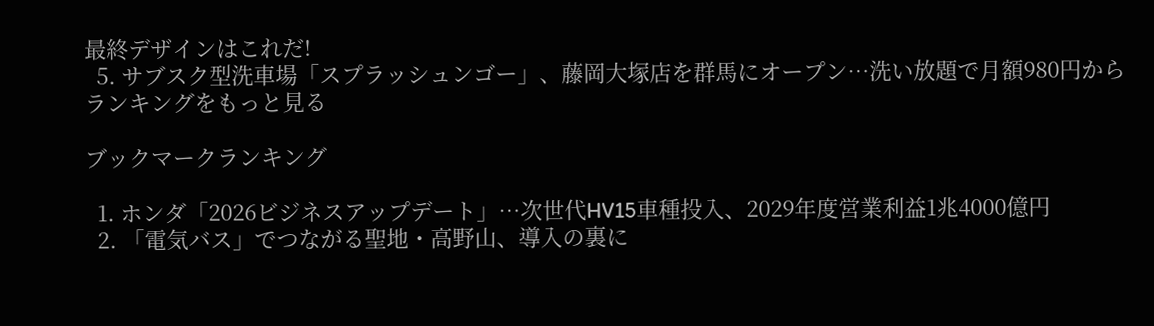最終デザインはこれだ!
  5. サブスク型洗車場「スプラッシュンゴー」、藤岡大塚店を群馬にオープン…洗い放題で月額980円から
ランキングをもっと見る

ブックマークランキング

  1. ホンダ「2026ビジネスアップデート」…次世代HV15車種投入、2029年度営業利益1兆4000億円
  2. 「電気バス」でつながる聖地・高野山、導入の裏に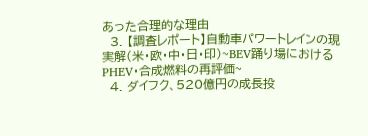あった合理的な理由
  3. 【調査レポート】自動車パワートレインの現実解(米・欧・中・日・印)~BEV踊り場におけるPHEV・合成燃料の再評価~
  4. ダイフク、520億円の成長投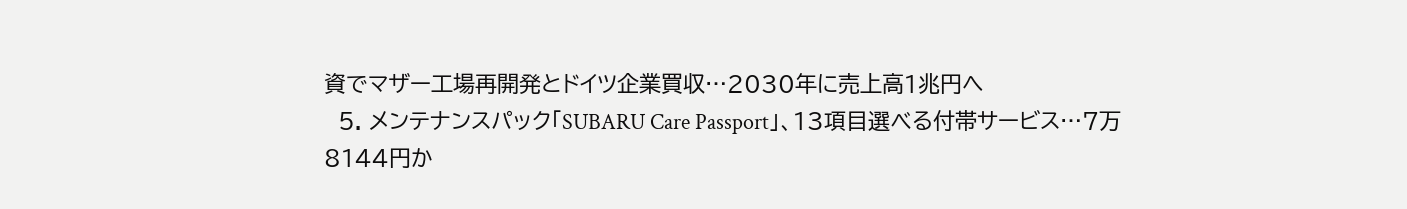資でマザー工場再開発とドイツ企業買収…2030年に売上高1兆円へ
  5. メンテナンスパック「SUBARU Care Passport」、13項目選べる付帯サービス…7万8144円か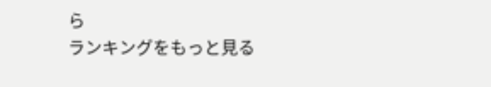ら
ランキングをもっと見る